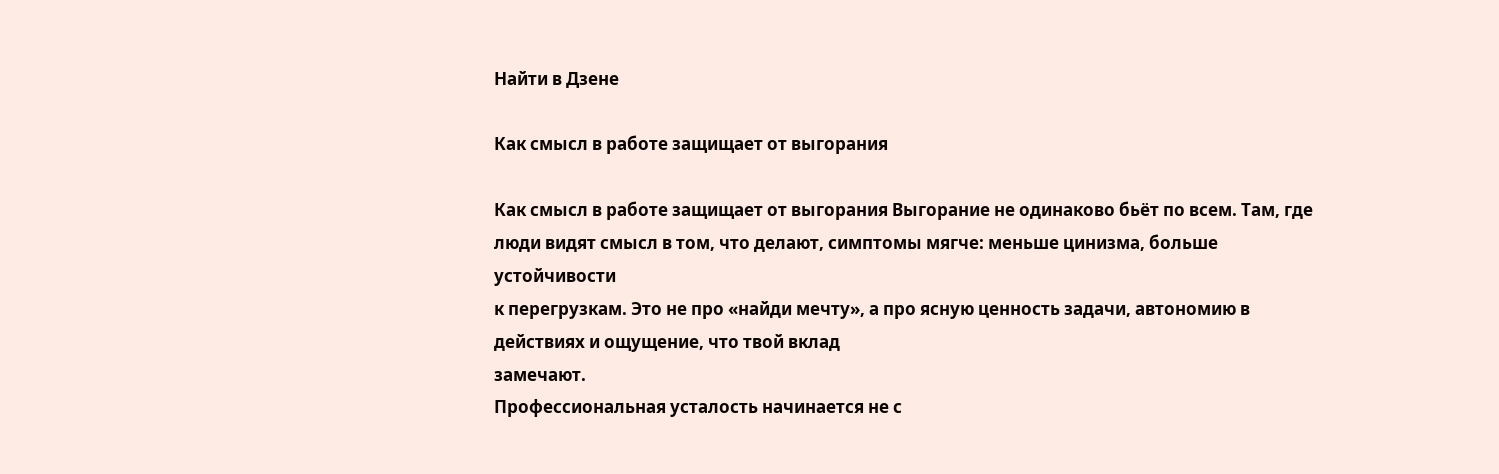Найти в Дзене

Как смысл в работе защищает от выгорания

Как смысл в работе защищает от выгорания Выгорание не одинаково бьёт по всем. Там, где люди видят смысл в том, что делают, симптомы мягче: меньше цинизма, больше устойчивости
к перегрузкам. Это не про «найди мечту», а про ясную ценность задачи, автономию в действиях и ощущение, что твой вклад
замечают.
Профессиональная усталость начинается не с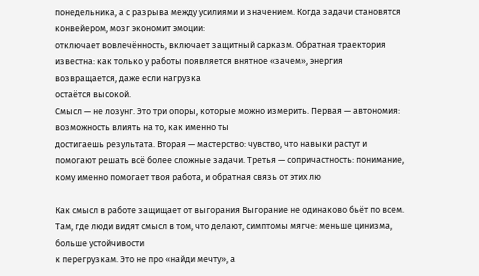понедельника, а с разрыва между усилиями и значением. Когда задачи становятся конвейером, мозг экономит эмоции:
отключает вовлечённость, включает защитный сарказм. Обратная траектория известна: как только у работы появляется внятное «зачем», энергия возвращается, даже если нагрузка
остаётся высокой.
Смысл — не лозунг. Это три опоры, которые можно измерить. Первая — автономия: возможность влиять на то, как именно ты
достигаешь результата. Вторая — мастерство: чувство, что навыки растут и помогают решать всё более сложные задачи. Третья — сопричастность: понимание,
кому именно помогает твоя работа, и обратная связь от этих лю

Как смысл в работе защищает от выгорания Выгорание не одинаково бьёт по всем. Там, где люди видят смысл в том, что делают, симптомы мягче: меньше цинизма, больше устойчивости
к перегрузкам. Это не про «найди мечту», а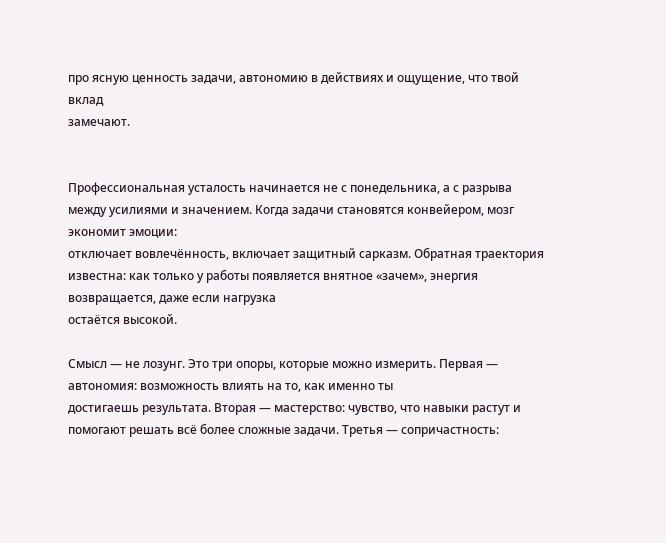про ясную ценность задачи, автономию в действиях и ощущение, что твой вклад
замечают.


Профессиональная усталость начинается не с понедельника, а с разрыва между усилиями и значением. Когда задачи становятся конвейером, мозг экономит эмоции:
отключает вовлечённость, включает защитный сарказм. Обратная траектория известна: как только у работы появляется внятное «зачем», энергия возвращается, даже если нагрузка
остаётся высокой.

Смысл — не лозунг. Это три опоры, которые можно измерить. Первая — автономия: возможность влиять на то, как именно ты
достигаешь результата. Вторая — мастерство: чувство, что навыки растут и помогают решать всё более сложные задачи. Третья — сопричастность: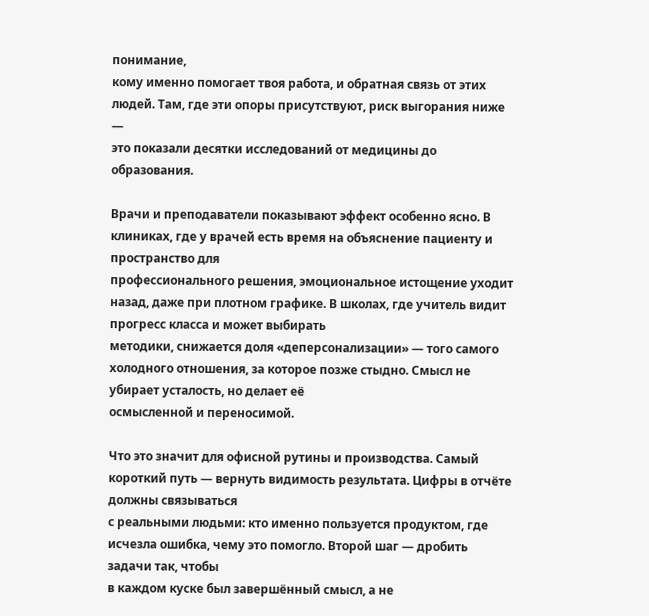понимание,
кому именно помогает твоя работа, и обратная связь от этих людей. Там, где эти опоры присутствуют, риск выгорания ниже —
это показали десятки исследований от медицины до образования.

Врачи и преподаватели показывают эффект особенно ясно. В клиниках, где у врачей есть время на объяснение пациенту и пространство для
профессионального решения, эмоциональное истощение уходит назад, даже при плотном графике. В школах, где учитель видит прогресс класса и может выбирать
методики, снижается доля «деперсонализации» — того самого холодного отношения, за которое позже стыдно. Смысл не убирает усталость, но делает её
осмысленной и переносимой.

Что это значит для офисной рутины и производства. Самый короткий путь — вернуть видимость результата. Цифры в отчёте должны связываться
с реальными людьми: кто именно пользуется продуктом, где исчезла ошибка, чему это помогло. Второй шаг — дробить задачи так, чтобы
в каждом куске был завершённый смысл, а не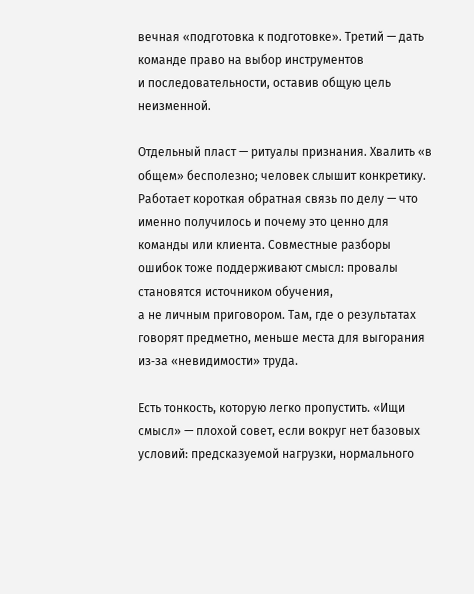вечная «подготовка к подготовке». Третий — дать команде право на выбор инструментов
и последовательности, оставив общую цель неизменной.

Отдельный пласт — ритуалы признания. Хвалить «в общем» бесполезно; человек слышит конкретику. Работает короткая обратная связь по делу — что
именно получилось и почему это ценно для команды или клиента. Совместные разборы ошибок тоже поддерживают смысл: провалы становятся источником обучения,
а не личным приговором. Там, где о результатах говорят предметно, меньше места для выгорания из‑за «невидимости» труда.

Есть тонкость, которую легко пропустить. «Ищи смысл» — плохой совет, если вокруг нет базовых условий: предсказуемой нагрузки, нормального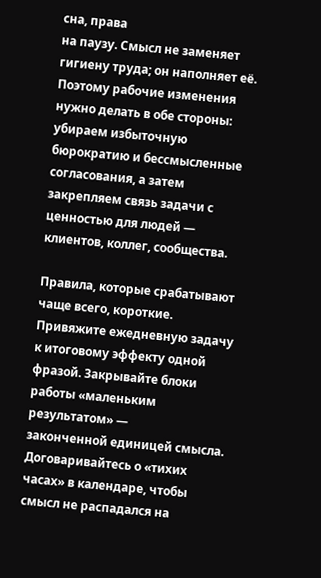сна, права
на паузу. Смысл не заменяет гигиену труда; он наполняет её. Поэтому рабочие изменения нужно делать в обе стороны: убираем избыточную
бюрократию и бессмысленные согласования, а затем закрепляем связь задачи с ценностью для людей — клиентов, коллег, сообщества.

Правила, которые срабатывают чаще всего, короткие. Привяжите ежедневную задачу к итоговому эффекту одной фразой. Закрывайте блоки работы «маленьким результатом» —
законченной единицей смысла. Договаривайтесь о «тихих часах» в календаре, чтобы смысл не распадался на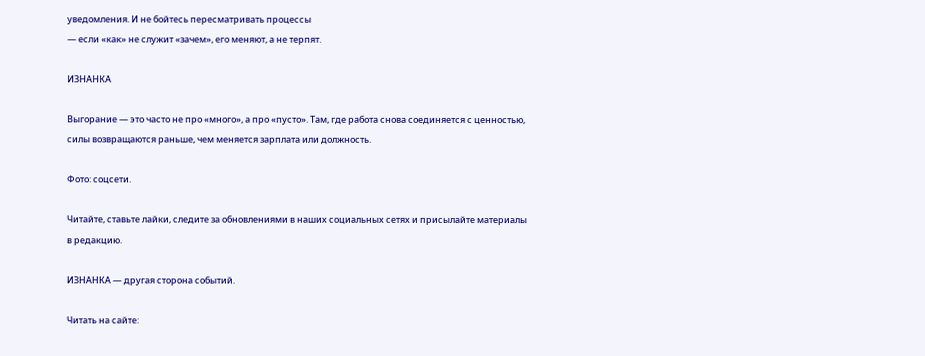уведомления. И не бойтесь пересматривать процессы
— если «как» не служит «зачем», его меняют, а не терпят.

ИЗНАНКА

Выгорание — это часто не про «много», а про «пусто». Там, где работа снова соединяется с ценностью, силы возвращаются раньше, чем меняется зарплата или должность.

Фото: соцсети.

Читайте, ставьте лайки, следите за обновлениями в наших социальных сетях и присылайте материалы в редакцию.

ИЗНАНКА — другая сторона событий.

Читать на сайте: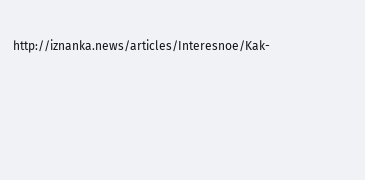http://iznanka.news/articles/Interesnoe/Kak-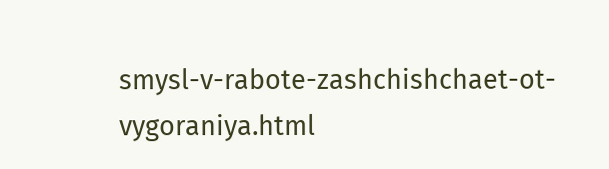smysl-v-rabote-zashchishchaet-ot-vygoraniya.html